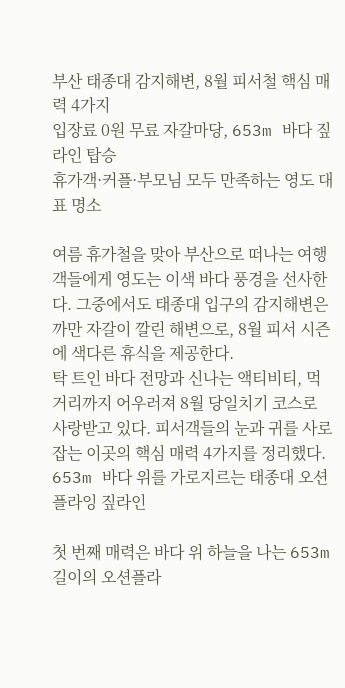부산 태종대 감지해변, 8월 피서철 핵심 매력 4가지
입장료 0원 무료 자갈마당, 653m 바다 짚라인 탑승
휴가객·커플·부모님 모두 만족하는 영도 대표 명소

여름 휴가철을 맞아 부산으로 떠나는 여행객들에게 영도는 이색 바다 풍경을 선사한다. 그중에서도 태종대 입구의 감지해변은 까만 자갈이 깔린 해변으로, 8월 피서 시즌에 색다른 휴식을 제공한다.
탁 트인 바다 전망과 신나는 액티비티, 먹거리까지 어우러져 8월 당일치기 코스로 사랑받고 있다. 피서객들의 눈과 귀를 사로잡는 이곳의 핵심 매력 4가지를 정리했다.
653m 바다 위를 가로지르는 태종대 오션플라잉 짚라인

첫 번째 매력은 바다 위 하늘을 나는 653m 길이의 오션플라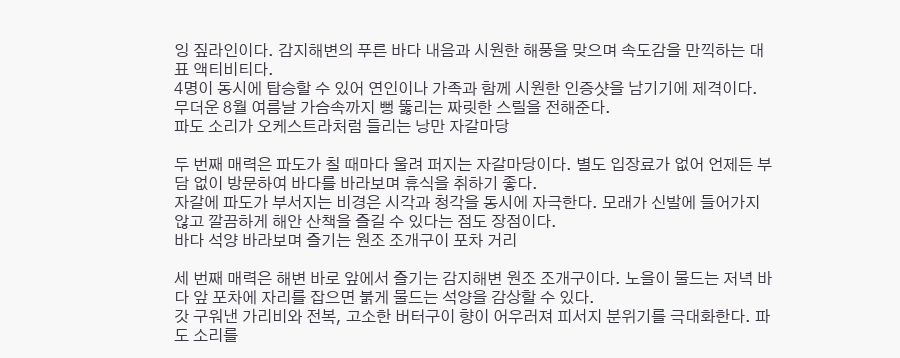잉 짚라인이다. 감지해변의 푸른 바다 내음과 시원한 해풍을 맞으며 속도감을 만끽하는 대표 액티비티다.
4명이 동시에 탑승할 수 있어 연인이나 가족과 함께 시원한 인증샷을 남기기에 제격이다. 무더운 8월 여름날 가슴속까지 뻥 뚫리는 짜릿한 스릴을 전해준다.
파도 소리가 오케스트라처럼 들리는 낭만 자갈마당

두 번째 매력은 파도가 칠 때마다 울려 퍼지는 자갈마당이다. 별도 입장료가 없어 언제든 부담 없이 방문하여 바다를 바라보며 휴식을 취하기 좋다.
자갈에 파도가 부서지는 비경은 시각과 청각을 동시에 자극한다. 모래가 신발에 들어가지 않고 깔끔하게 해안 산책을 즐길 수 있다는 점도 장점이다.
바다 석양 바라보며 즐기는 원조 조개구이 포차 거리

세 번째 매력은 해변 바로 앞에서 즐기는 감지해변 원조 조개구이다. 노을이 물드는 저녁 바다 앞 포차에 자리를 잡으면 붉게 물드는 석양을 감상할 수 있다.
갓 구워낸 가리비와 전복, 고소한 버터구이 향이 어우러져 피서지 분위기를 극대화한다. 파도 소리를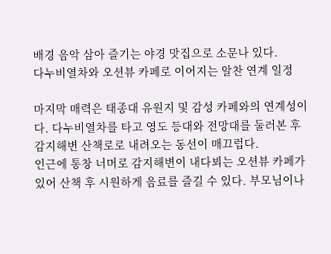배경 음악 삼아 즐기는 야경 맛집으로 소문나 있다.
다누비열차와 오션뷰 카페로 이어지는 알찬 연계 일정

마지막 매력은 태종대 유원지 및 감성 카페와의 연계성이다. 다누비열차를 타고 영도 등대와 전망대를 둘러본 후 감지해변 산책로로 내려오는 동선이 매끄럽다.
인근에 통창 너머로 감지해변이 내다뵈는 오션뷰 카페가 있어 산책 후 시원하게 음료를 즐길 수 있다. 부모님이나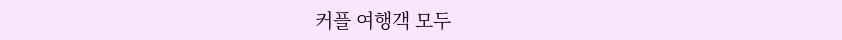커플 여행객 모두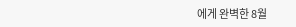에게 완벽한 8월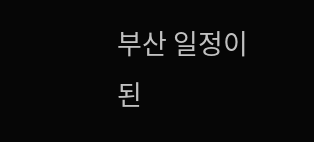부산 일정이 된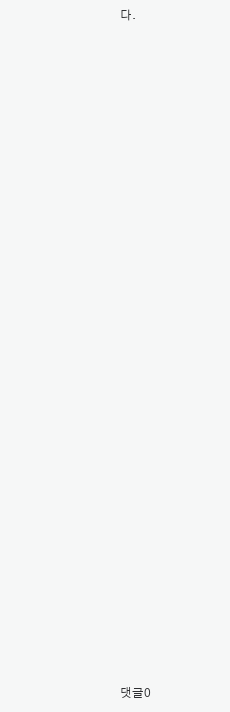다.




























댓글0